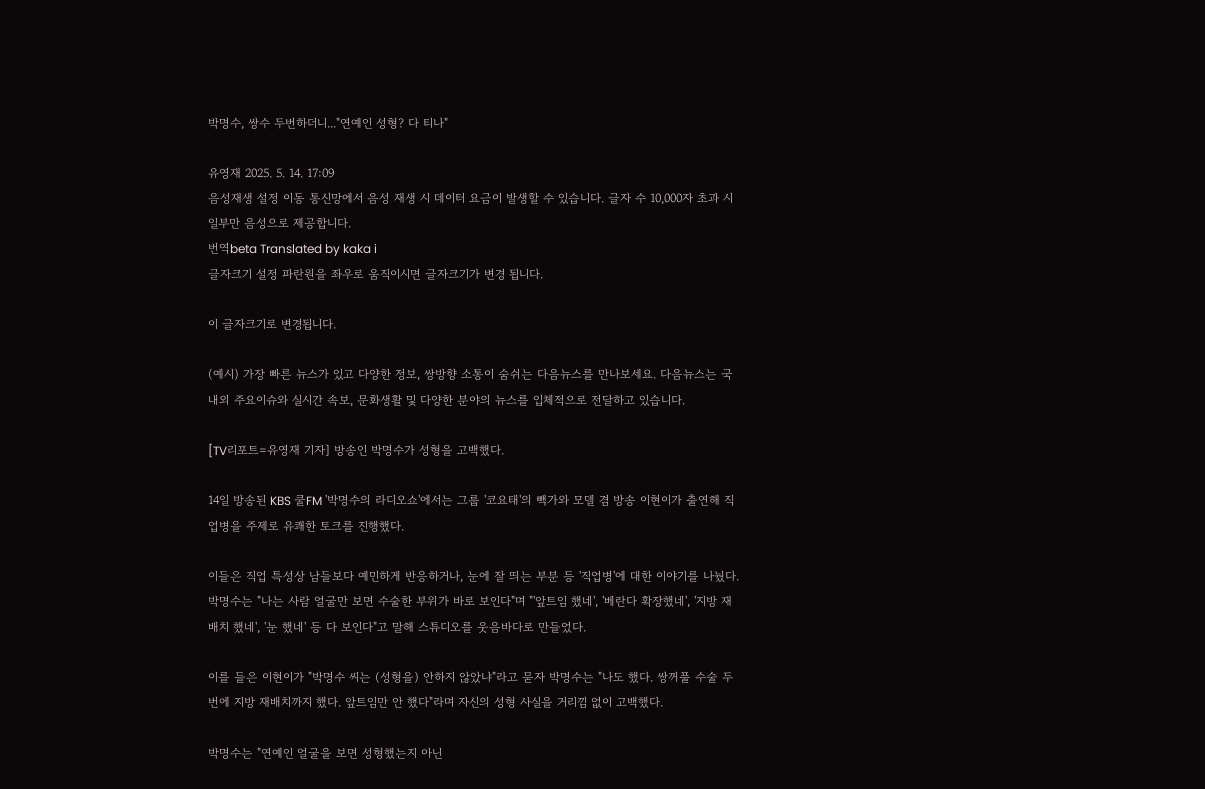박명수, 쌍수 두번하더니..."연예인 성형? 다 티나"

유영재 2025. 5. 14. 17:09
음성재생 설정 이동 통신망에서 음성 재생 시 데이터 요금이 발생할 수 있습니다. 글자 수 10,000자 초과 시 일부만 음성으로 제공합니다.
번역beta Translated by kaka i
글자크기 설정 파란원을 좌우로 움직이시면 글자크기가 변경 됩니다.

이 글자크기로 변경됩니다.

(예시) 가장 빠른 뉴스가 있고 다양한 정보, 쌍방향 소통이 숨쉬는 다음뉴스를 만나보세요. 다음뉴스는 국내외 주요이슈와 실시간 속보, 문화생활 및 다양한 분야의 뉴스를 입체적으로 전달하고 있습니다.

[TV리포트=유영재 기자] 방송인 박명수가 성형을 고백했다.

14일 방송된 KBS 쿨FM '박명수의 라디오쇼'에서는 그룹 '코요태'의 빽가와 모델 겸 방송 이현이가 출연해 직업병을 주제로 유쾌한 토크를 진행했다.

이들은 직업 특성상 남들보다 예민하게 반응하거나, 눈에 잘 띄는 부분 등 '직업병'에 대한 이야기를 나눴다. 박명수는 "나는 사람 얼굴만 보면 수술한 부위가 바로 보인다"며 "'앞트임 했네', '베란다 확장했네', '지방 재배치 했네', '눈 했네' 등 다 보인다"고 말해 스튜디오를 웃음바다로 만들었다.

이를 들은 이현이가 "박명수 씨는 (성형을) 안하지 않았냐"라고 묻자 박명수는 "나도 했다. 쌍꺼풀 수술 두 번에 지방 재배치까지 했다. 앞트임만 안 했다"라며 자신의 성형 사실을 거리낌 없이 고백했다.

박명수는 "연예인 얼굴을 보면 성형했는지 아닌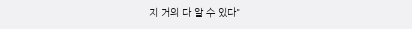지 거의 다 알 수 있다"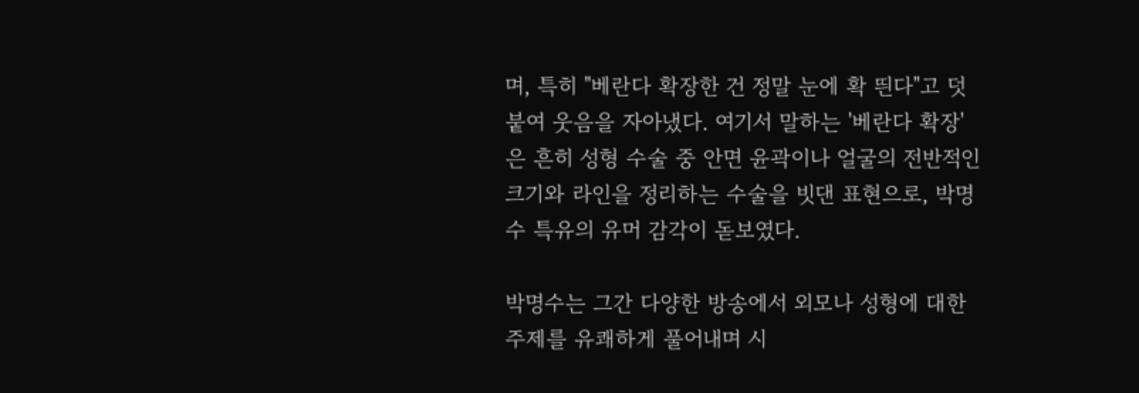며, 특히 "베란다 확장한 건 정말 눈에 확 띈다"고 덧붙여 웃음을 자아냈다. 여기서 말하는 '베란다 확장'은 흔히 성형 수술 중 안면 윤곽이나 얼굴의 전반적인 크기와 라인을 정리하는 수술을 빗댄 표현으로, 박명수 특유의 유머 감각이 돋보였다.

박명수는 그간 다양한 방송에서 외모나 성형에 대한 주제를 유쾌하게 풀어내며 시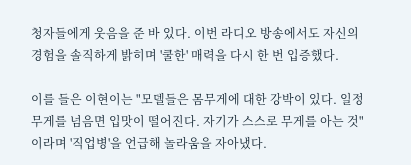청자들에게 웃음을 준 바 있다. 이번 라디오 방송에서도 자신의 경험을 솔직하게 밝히며 '쿨한' 매력을 다시 한 번 입증했다.

이를 들은 이현이는 "모델들은 몸무게에 대한 강박이 있다. 일정 무게를 넘음면 입맛이 떨어진다. 자기가 스스로 무게를 아는 것"이라며 '직업병'을 언급해 놀라움을 자아냈다.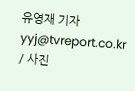유영재 기자 yyj@tvreport.co.kr / 사진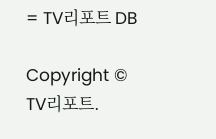= TV리포트 DB

Copyright © TV리포트.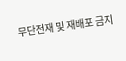무단전재 및 재배포 금지